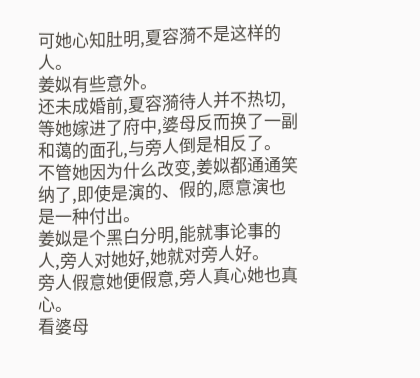可她心知肚明,夏容漪不是这样的人。
姜姒有些意外。
还未成婚前,夏容漪待人并不热切,等她嫁进了府中,婆母反而换了一副和蔼的面孔,与旁人倒是相反了。
不管她因为什么改变,姜姒都通通笑纳了,即使是演的、假的,愿意演也是一种付出。
姜姒是个黑白分明,能就事论事的人,旁人对她好,她就对旁人好。
旁人假意她便假意,旁人真心她也真心。
看婆母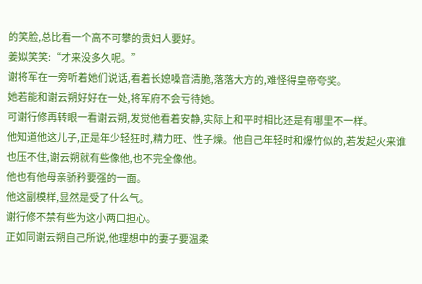的笑脸,总比看一个高不可攀的贵妇人要好。
姜姒笑笑:“才来没多久呢。”
谢将军在一旁听着她们说话,看着长媳嗓音清脆,落落大方的,难怪得皇帝夸奖。
她若能和谢云朔好好在一处,将军府不会亏待她。
可谢行修再转眼一看谢云朔,发觉他看着安静,实际上和平时相比还是有哪里不一样。
他知道他这儿子,正是年少轻狂时,精力旺、性子燥。他自己年轻时和爆竹似的,若发起火来谁也压不住,谢云朔就有些像他,也不完全像他。
他也有他母亲骄矜要强的一面。
他这副模样,显然是受了什么气。
谢行修不禁有些为这小两口担心。
正如同谢云朔自己所说,他理想中的妻子要温柔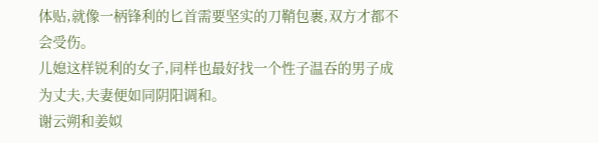体贴,就像一柄锋利的匕首需要坚实的刀鞘包裹,双方才都不会受伤。
儿媳这样锐利的女子,同样也最好找一个性子温吞的男子成为丈夫,夫妻便如同阴阳调和。
谢云朔和姜姒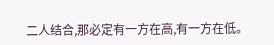二人结合,那必定有一方在高,有一方在低。